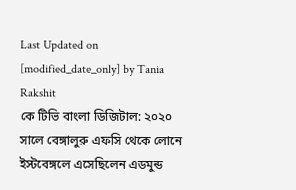Last Updated on [modified_date_only] by Tania Rakshit
কে টিভি বাংলা ডিজিটাল: ২০২০ সালে বেঙ্গালুরু এফসি থেকে লোনে ইস্টবেঙ্গলে এসেছিলেন এডমুন্ড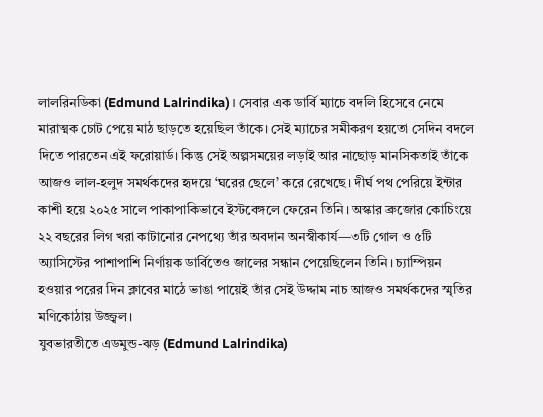লালরিনডিকা (Edmund Lalrindika)। সেবার এক ডার্বি ম্যাচে বদলি হিসেবে নেমে মারাত্মক চোট পেয়ে মাঠ ছাড়তে হয়েছিল তাঁকে। সেই ম্যাচের সমীকরণ হয়তো সেদিন বদলে দিতে পারতেন এই ফরোয়ার্ড। কিন্তু সেই অল্পসময়ের লড়াই আর নাছোড় মানসিকতাই তাঁকে আজও লাল-হলুদ সমর্থকদের হৃদয়ে ‘ঘরের ছেলে’ করে রেখেছে। দীর্ঘ পথ পেরিয়ে ইন্টার কাশী হয়ে ২০২৫ সালে পাকাপাকিভাবে ইস্টবেঙ্গলে ফেরেন তিনি। অস্কার ব্রুজোর কোচিংয়ে ২২ বছরের লিগ খরা কাটানোর নেপথ্যে তাঁর অবদান অনস্বীকার্য—৩টি গোল ও ৫টি অ্যাসিস্টের পাশাপাশি নির্ণায়ক ডার্বিতেও জালের সন্ধান পেয়েছিলেন তিনি। চ্যাম্পিয়ন হওয়ার পরের দিন ক্লাবের মাঠে ভাঙা পায়েই তাঁর সেই উদ্দাম নাচ আজও সমর্থকদের স্মৃতির মণিকোঠায় উজ্জ্বল।
যুবভারতীতে এডমুন্ড-ঝড় (Edmund Lalrindika)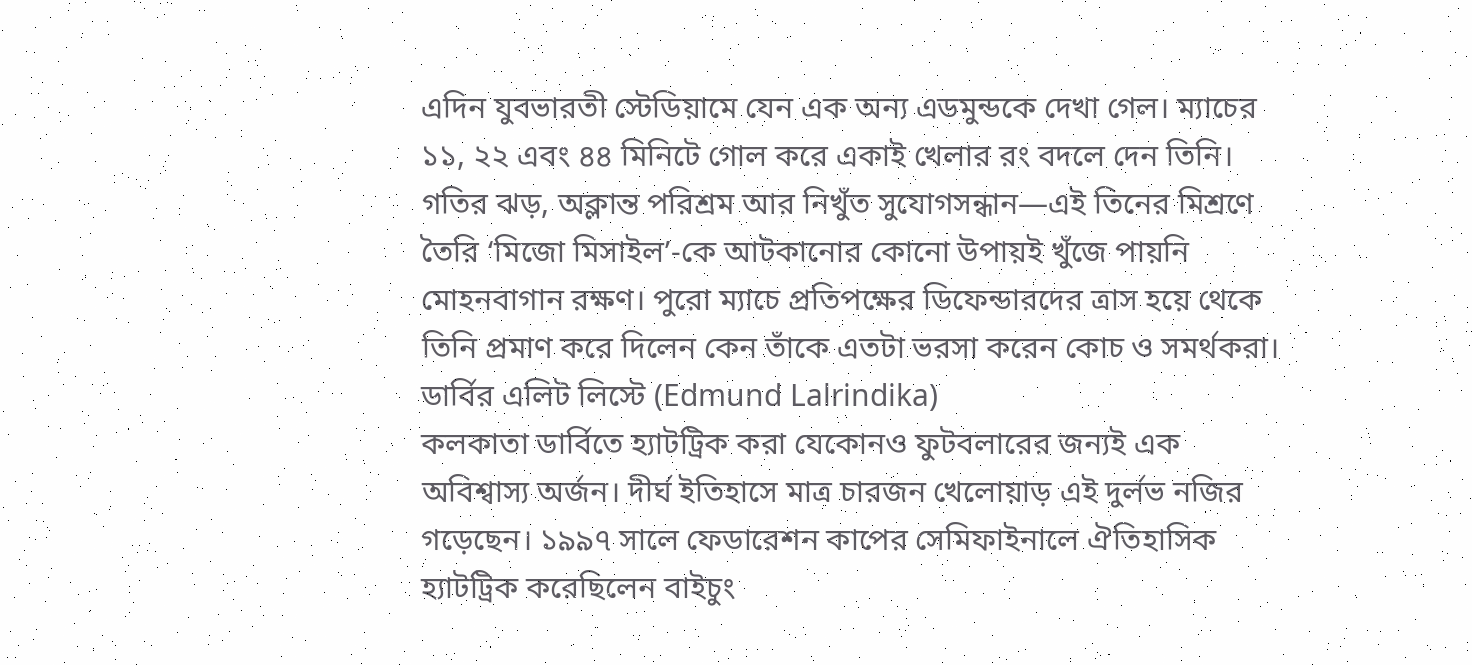এদিন যুবভারতী স্টেডিয়ামে যেন এক অন্য এডমুন্ডকে দেখা গেল। ম্যাচের ১১, ২২ এবং ৪৪ মিনিটে গোল করে একাই খেলার রং বদলে দেন তিনি। গতির ঝড়, অক্লান্ত পরিশ্রম আর নিখুঁত সুযোগসন্ধান—এই তিনের মিশ্রণে তৈরি ‘মিজো মিসাইল’-কে আটকানোর কোনো উপায়ই খুঁজে পায়নি মোহনবাগান রক্ষণ। পুরো ম্যাচে প্রতিপক্ষের ডিফেন্ডারদের ত্রাস হয়ে থেকে তিনি প্রমাণ করে দিলেন কেন তাঁকে এতটা ভরসা করেন কোচ ও সমর্থকরা।
ডার্বির এলিট লিস্টে (Edmund Lalrindika)
কলকাতা ডার্বিতে হ্যাটট্রিক করা যেকোনও ফুটবলারের জন্যই এক অবিশ্বাস্য অর্জন। দীর্ঘ ইতিহাসে মাত্র চারজন খেলোয়াড় এই দুর্লভ নজির গড়েছেন। ১৯৯৭ সালে ফেডারেশন কাপের সেমিফাইনালে ঐতিহাসিক হ্যাটট্রিক করেছিলেন বাইচুং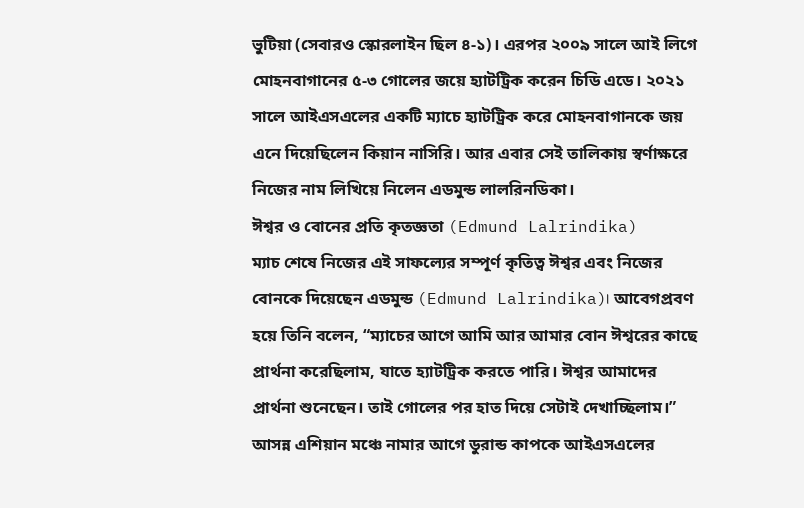ভুটিয়া (সেবারও স্কোরলাইন ছিল ৪-১)। এরপর ২০০৯ সালে আই লিগে মোহনবাগানের ৫-৩ গোলের জয়ে হ্যাটট্রিক করেন চিডি এডে। ২০২১ সালে আইএসএলের একটি ম্যাচে হ্যাটট্রিক করে মোহনবাগানকে জয় এনে দিয়েছিলেন কিয়ান নাসিরি। আর এবার সেই তালিকায় স্বর্ণাক্ষরে নিজের নাম লিখিয়ে নিলেন এডমুন্ড লালরিনডিকা।
ঈশ্বর ও বোনের প্রতি কৃতজ্ঞতা (Edmund Lalrindika)
ম্যাচ শেষে নিজের এই সাফল্যের সম্পূর্ণ কৃতিত্ব ঈশ্বর এবং নিজের বোনকে দিয়েছেন এডমুন্ড (Edmund Lalrindika)। আবেগপ্রবণ হয়ে তিনি বলেন, “ম্যাচের আগে আমি আর আমার বোন ঈশ্বরের কাছে প্রার্থনা করেছিলাম, যাতে হ্যাটট্রিক করতে পারি। ঈশ্বর আমাদের প্রার্থনা শুনেছেন। তাই গোলের পর হাত দিয়ে সেটাই দেখাচ্ছিলাম।” আসন্ন এশিয়ান মঞ্চে নামার আগে ডুরান্ড কাপকে আইএসএলের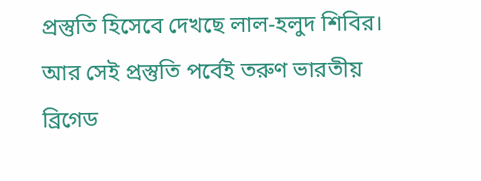প্রস্তুতি হিসেবে দেখছে লাল-হলুদ শিবির। আর সেই প্রস্তুতি পর্বেই তরুণ ভারতীয় ব্রিগেড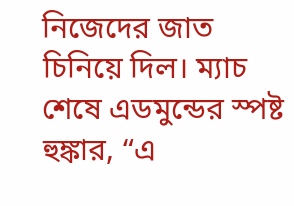নিজেদের জাত চিনিয়ে দিল। ম্যাচ শেষে এডমুন্ডের স্পষ্ট হুঙ্কার, “এ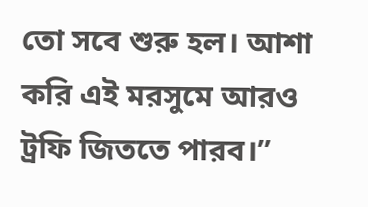তো সবে শুরু হল। আশা করি এই মরসুমে আরও ট্রফি জিততে পারব।”